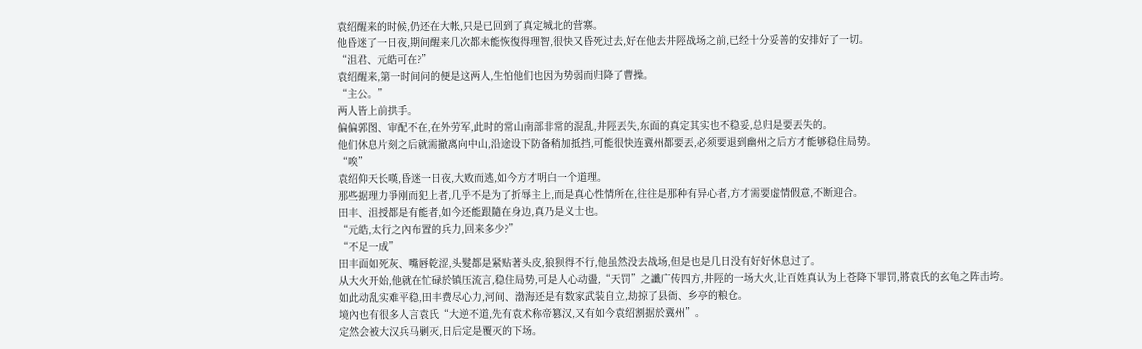袁绍醒来的时候,仍还在大帐,只是已回到了真定城北的营寨。
他昏迷了一日夜,期间醒来几次都未能恢復得理智,很快又昏死过去,好在他去井陘战场之前,已经十分妥善的安排好了一切。
“沮君、元皓可在?”
袁绍醒来,第一时间问的便是这两人,生怕他们也因为势弱而归降了曹操。
“主公。”
两人皆上前拱手。
偏偏郭图、审配不在,在外劳军,此时的常山南部非常的混乱,井陘丟失,东面的真定其实也不稳妥,总归是要丟失的。
他们休息片刻之后就需撤离向中山,沿途设下防备稍加抵挡,可能很快连冀州都要丟,必须要退到幽州之后方才能够稳住局势。
“唉”
袁绍仰天长嘆,昏迷一日夜,大败而逃,如今方才明白一个道理。
那些据理力爭刚而犯上者,几乎不是为了折辱主上,而是真心性情所在,往往是那种有异心者,方才需要虚情假意,不断迎合。
田丰、沮授都是有能者,如今还能跟隨在身边,真乃是义士也。
“元皓,太行之內布置的兵力,回来多少?”
“不足一成”
田丰面如死灰、嘴唇乾涩,头髮都是紧贴著头皮,狼狈得不行,他虽然没去战场,但是也是几日没有好好休息过了。
从大火开始,他就在忙碌於镇压流言,稳住局势,可是人心动盪,“天罚”之讖广传四方,井陘的一场大火,让百姓真认为上苍降下罪罚,將袁氏的玄龟之阵击垮。
如此动乱实难平稳,田丰费尽心力,河间、渤海还是有数家武装自立,劫掠了县衙、乡亭的粮仓。
境內也有很多人言袁氏“大逆不道,先有袁术称帝篡汉,又有如今袁绍割据於冀州”。
定然会被大汉兵马剿灭,日后定是覆灭的下场。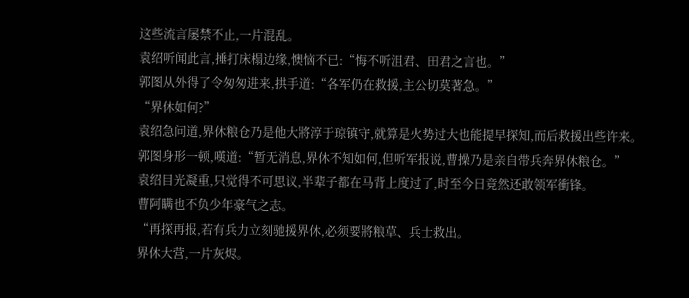这些流言屡禁不止,一片混乱。
袁绍听闻此言,捶打床榻边缘,懊恼不已:“悔不听沮君、田君之言也。”
郭图从外得了令匆匆进来,拱手道:“各军仍在救援,主公切莫著急。”
“界休如何?”
袁绍急问道,界休粮仓乃是他大將淳于琼镇守,就算是火势过大也能提早探知,而后救援出些许来。
郭图身形一顿,嘆道:“暂无消息,界休不知如何,但听军报说,曹操乃是亲自带兵奔界休粮仓。”
袁绍目光凝重,只觉得不可思议,半辈子都在马背上度过了,时至今日竟然还敢领军衝锋。
曹阿瞒也不负少年豪气之志。
“再探再报,若有兵力立刻驰援界休,必须要將粮草、兵士救出。
界休大营,一片灰烬。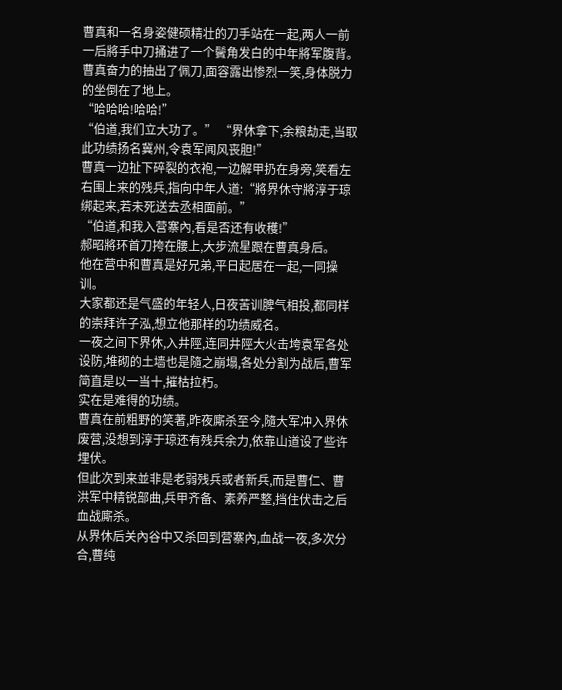曹真和一名身姿健硕精壮的刀手站在一起,两人一前一后將手中刀捅进了一个鬢角发白的中年將军腹背。
曹真奋力的抽出了佩刀,面容露出惨烈一笑,身体脱力的坐倒在了地上。
“哈哈哈!哈哈!”
“伯道,我们立大功了。” “界休拿下,余粮劫走,当取此功绩扬名冀州,令袁军闻风丧胆!”
曹真一边扯下碎裂的衣袍,一边解甲扔在身旁,笑看左右围上来的残兵,指向中年人道:“將界休守將淳于琼绑起来,若未死送去丞相面前。”
“伯道,和我入营寨內,看是否还有收穫!”
郝昭將环首刀挎在腰上,大步流星跟在曹真身后。
他在营中和曹真是好兄弟,平日起居在一起,一同操训。
大家都还是气盛的年轻人,日夜苦训脾气相投,都同样的崇拜许子泓,想立他那样的功绩威名。
一夜之间下界休,入井陘,连同井陘大火击垮袁军各处设防,堆砌的土墙也是隨之崩塌,各处分割为战后,曹军简直是以一当十,摧枯拉朽。
实在是难得的功绩。
曹真在前粗野的笑著,昨夜廝杀至今,隨大军冲入界休废营,没想到淳于琼还有残兵余力,依靠山道设了些许埋伏。
但此次到来並非是老弱残兵或者新兵,而是曹仁、曹洪军中精锐部曲,兵甲齐备、素养严整,挡住伏击之后血战廝杀。
从界休后关內谷中又杀回到营寨內,血战一夜,多次分合,曹纯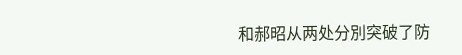和郝昭从两处分別突破了防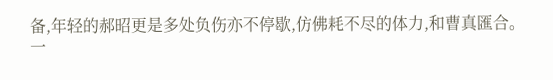备,年轻的郝昭更是多处负伤亦不停歇,仿佛耗不尽的体力,和曹真匯合。
一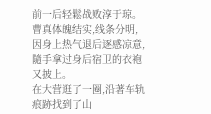前一后轻鬆战败淳于琼。
曹真体魄结实,线条分明,因身上热气退后逐感凉意,隨手拿过身后宿卫的衣袍又披上。
在大营逛了一圈,沿著车轨痕跡找到了山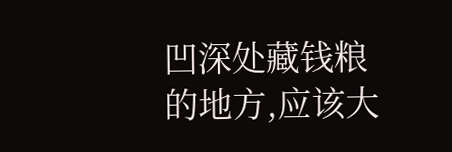凹深处藏钱粮的地方,应该大